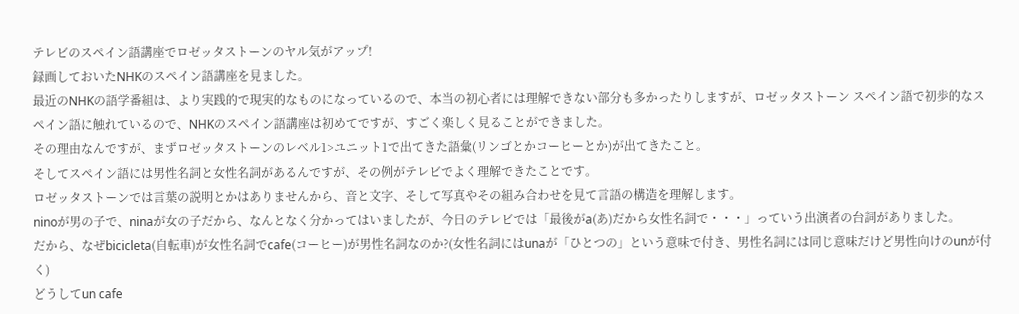テレビのスペイン語講座でロゼッタストーンのヤル気がアップ!
録画しておいたNHKのスペイン語講座を見ました。
最近のNHKの語学番組は、より実践的で現実的なものになっているので、本当の初心者には理解できない部分も多かったりしますが、ロゼッタストーン スペイン語で初歩的なスペイン語に触れているので、NHKのスペイン語講座は初めてですが、すごく楽しく見ることができました。
その理由なんですが、まずロゼッタストーンのレベル1>ユニット1で出てきた語彙(リンゴとかコーヒーとか)が出てきたこと。
そしてスペイン語には男性名詞と女性名詞があるんですが、その例がテレビでよく理解できたことです。
ロゼッタストーンでは言葉の説明とかはありませんから、音と文字、そして写真やその組み合わせを見て言語の構造を理解します。
ninoが男の子で、ninaが女の子だから、なんとなく分かってはいましたが、今日のテレビでは「最後がa(あ)だから女性名詞で・・・」っていう出演者の台詞がありました。
だから、なぜbicicleta(自転車)が女性名詞でcafe(コーヒー)が男性名詞なのか?(女性名詞にはunaが「ひとつの」という意味で付き、男性名詞には同じ意味だけど男性向けのunが付く)
どうしてun cafe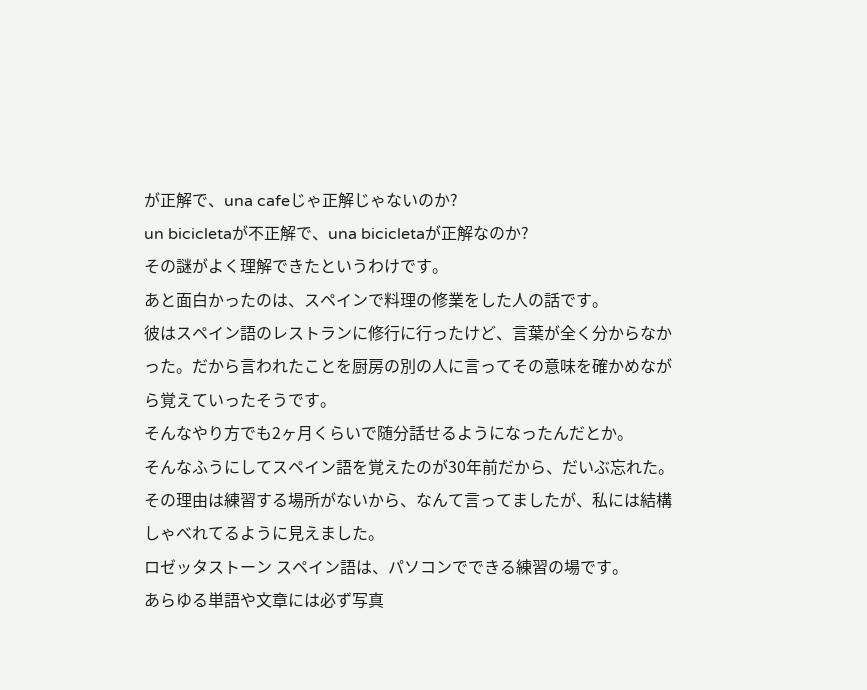が正解で、una cafeじゃ正解じゃないのか?
un bicicletaが不正解で、una bicicletaが正解なのか?
その謎がよく理解できたというわけです。
あと面白かったのは、スペインで料理の修業をした人の話です。
彼はスペイン語のレストランに修行に行ったけど、言葉が全く分からなかった。だから言われたことを厨房の別の人に言ってその意味を確かめながら覚えていったそうです。
そんなやり方でも2ヶ月くらいで随分話せるようになったんだとか。
そんなふうにしてスペイン語を覚えたのが30年前だから、だいぶ忘れた。その理由は練習する場所がないから、なんて言ってましたが、私には結構しゃべれてるように見えました。
ロゼッタストーン スペイン語は、パソコンでできる練習の場です。
あらゆる単語や文章には必ず写真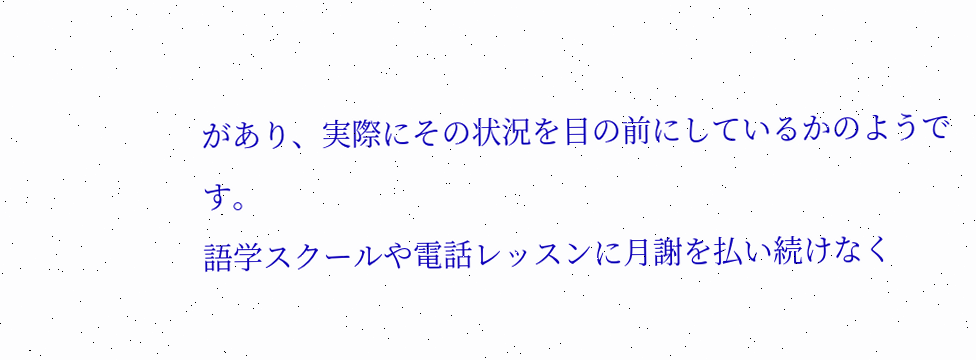があり、実際にその状況を目の前にしているかのようです。
語学スクールや電話レッスンに月謝を払い続けなく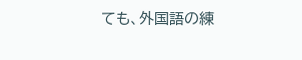ても、外国語の練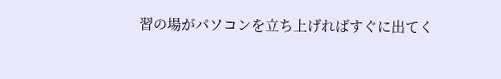習の場がパソコンを立ち上げればすぐに出てく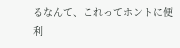るなんて、これってホントに便利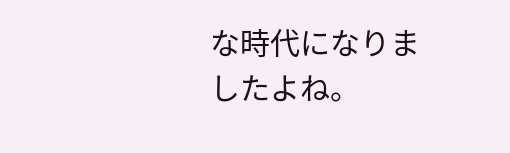な時代になりましたよね。